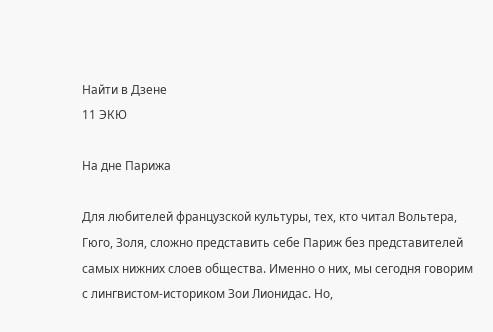Найти в Дзене
11 ЭКЮ

На дне Парижа

Для любителей французской культуры, тех, кто читал Вольтера, Гюго, Золя, сложно представить себе Париж без представителей самых нижних слоев общества. Именно о них, мы сегодня говорим с лингвистом-историком Зои Лионидас. Но,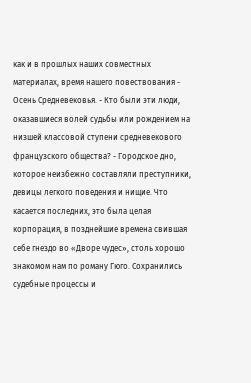как и в прошлых наших совместных материалах, время нашего повествования - Осень Средневековья. - Кто были эти люди, оказавшиеся волей судьбы или рождением на низшей классовой ступени средневекового французского общества? - Городское дно, которое неизбежно составляли преступники, девицы легкого поведения и нищие. Что касается последних, это была целая корпорация, в позднейшие времена свившая себе гнездо во «Дворе чудес», столь хорошо знакомом нам по роману Гюго. Сохранились судебные процессы и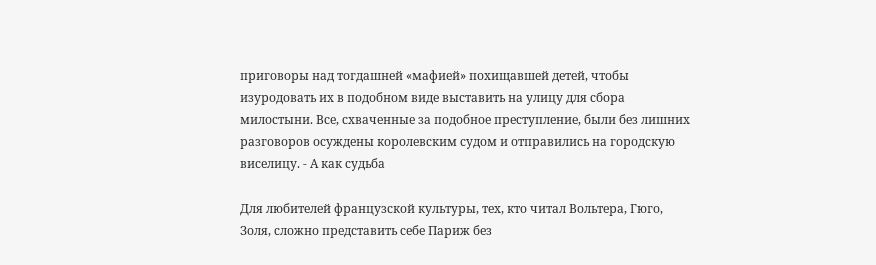приговоры над тогдашней «мафией» похищавшей детей, чтобы изуродовать их в подобном виде выставить на улицу для сбора милостыни. Все, схваченные за подобное преступление, были без лишних разговоров осуждены королевским судом и отправились на городскую виселицу. - А как судьба

Для любителей французской культуры, тех, кто читал Вольтера, Гюго, Золя, сложно представить себе Париж без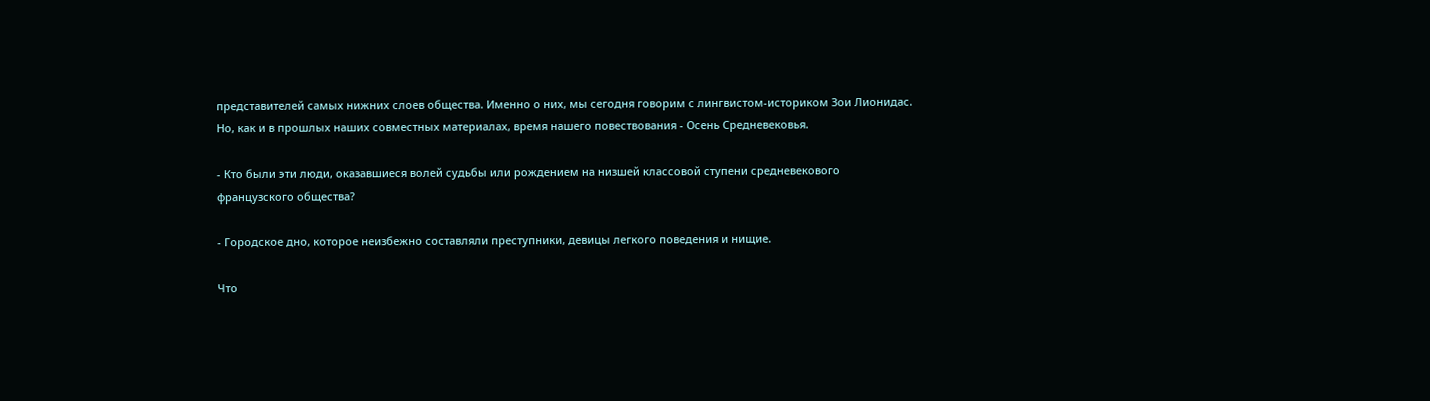представителей самых нижних слоев общества. Именно о них, мы сегодня говорим с лингвистом-историком Зои Лионидас. Но, как и в прошлых наших совместных материалах, время нашего повествования - Осень Средневековья.

- Кто были эти люди, оказавшиеся волей судьбы или рождением на низшей классовой ступени средневекового французского общества?

- Городское дно, которое неизбежно составляли преступники, девицы легкого поведения и нищие.

Что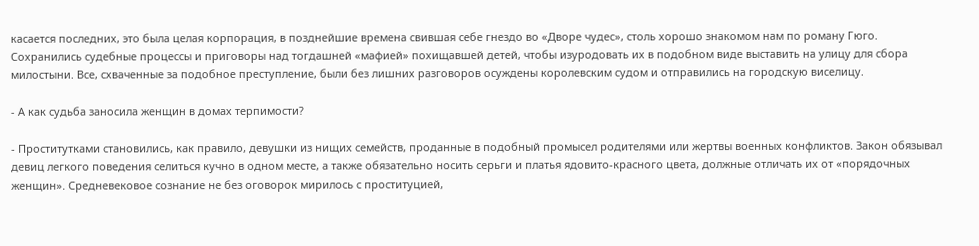касается последних, это была целая корпорация, в позднейшие времена свившая себе гнездо во «Дворе чудес», столь хорошо знакомом нам по роману Гюго. Сохранились судебные процессы и приговоры над тогдашней «мафией» похищавшей детей, чтобы изуродовать их в подобном виде выставить на улицу для сбора милостыни. Все, схваченные за подобное преступление, были без лишних разговоров осуждены королевским судом и отправились на городскую виселицу.

- А как судьба заносила женщин в домах терпимости?

- Проститутками становились, как правило, девушки из нищих семейств, проданные в подобный промысел родителями или жертвы военных конфликтов. Закон обязывал девиц легкого поведения селиться кучно в одном месте, а также обязательно носить серьги и платья ядовито-красного цвета, должные отличать их от «порядочных женщин». Средневековое сознание не без оговорок мирилось с проституцией,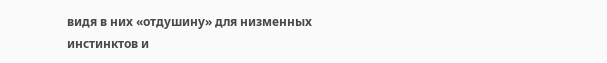видя в них «отдушину» для низменных инстинктов и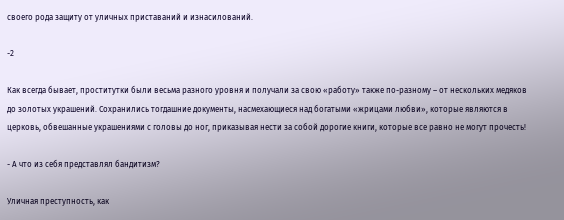своего рода защиту от уличных приставаний и изнасилований.

-2

Как всегда бывает, проститутки были весьма разного уровня и получали за свою «работу» также по-разному – от нескольких медяков до золотых украшений. Сохранились тогдашние документы, насмехающиеся над богатыми «жрицами любви», которые являются в церковь, обвешанные украшениями с головы до ног, приказывая нести за собой дорогие книги, которые все равно не могут прочесть!

- А что из себя представлял бандитизм?

Уличная преступность, как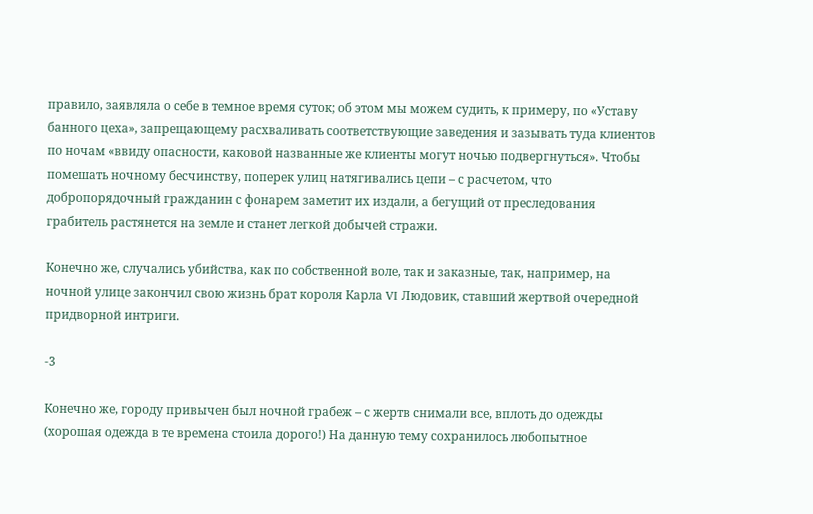правило, заявляла о себе в темное время суток; об этом мы можем судить, к примеру, по «Уставу банного цеха», запрещающему расхваливать соответствующие заведения и зазывать туда клиентов по ночам «ввиду опасности, каковой названные же клиенты могут ночью подвергнуться». Чтобы помешать ночному бесчинству, поперек улиц натягивались цепи – с расчетом, что добропорядочный гражданин с фонарем заметит их издали, а бегущий от преследования грабитель растянется на земле и станет легкой добычей стражи.

Конечно же, случались убийства, как по собственной воле, так и заказные, так, например, на ночной улице закончил свою жизнь брат короля Карла VI Людовик, ставший жертвой очередной придворной интриги.

-3

Конечно же, городу привычен был ночной грабеж – с жертв снимали все, вплоть до одежды (хорошая одежда в те времена стоила дорого!) На данную тему сохранилось любопытное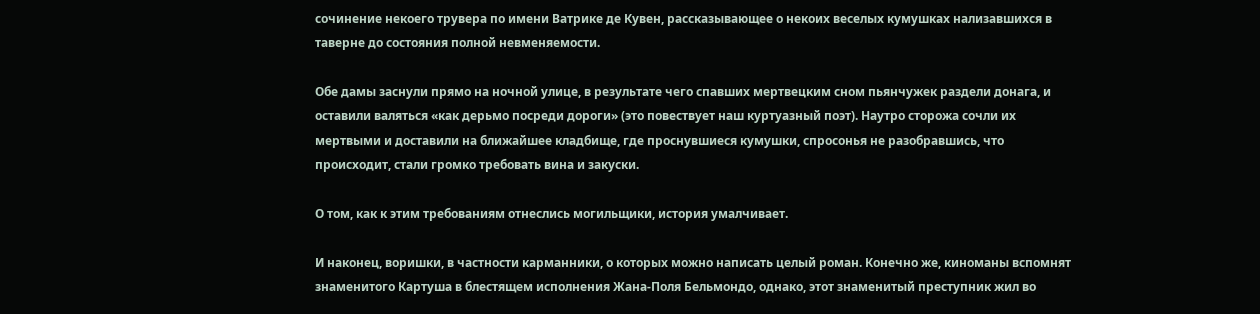сочинение некоего трувера по имени Ватрике де Кувен, рассказывающее о некоих веселых кумушках нализавшихся в таверне до состояния полной невменяемости.

Обе дамы заснули прямо на ночной улице, в результате чего спавших мертвецким сном пьянчужек раздели донага, и оставили валяться «как дерьмо посреди дороги» (это повествует наш куртуазный поэт). Наутро сторожа сочли их мертвыми и доставили на ближайшее кладбище, где проснувшиеся кумушки, спросонья не разобравшись, что происходит, стали громко требовать вина и закуски.

О том, как к этим требованиям отнеслись могильщики, история умалчивает.

И наконец, воришки, в частности карманники, о которых можно написать целый роман. Конечно же, киноманы вспомнят знаменитого Картуша в блестящем исполнения Жана-Поля Бельмондо, однако, этот знаменитый преступник жил во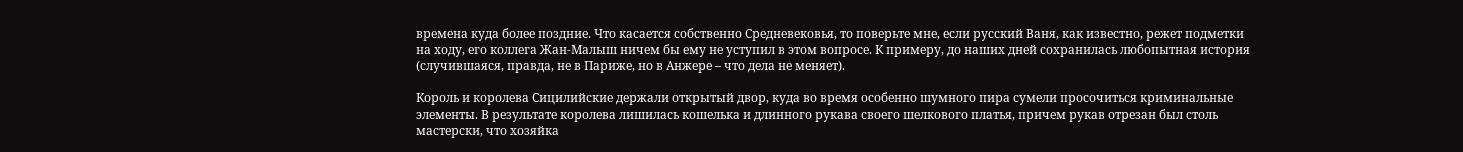времена куда более поздние. Что касается собственно Средневековья, то поверьте мне, если русский Ваня, как известно, режет подметки на ходу, его коллега Жан-Малыш ничем бы ему не уступил в этом вопросе. К примеру, до наших дней сохранилась любопытная история (случившаяся, правда, не в Париже, но в Анжере – что дела не меняет).

Король и королева Сицилийские держали открытый двор, куда во время особенно шумного пира сумели просочиться криминальные элементы. В результате королева лишилась кошелька и длинного рукава своего шелкового платья, причем рукав отрезан был столь мастерски, что хозяйка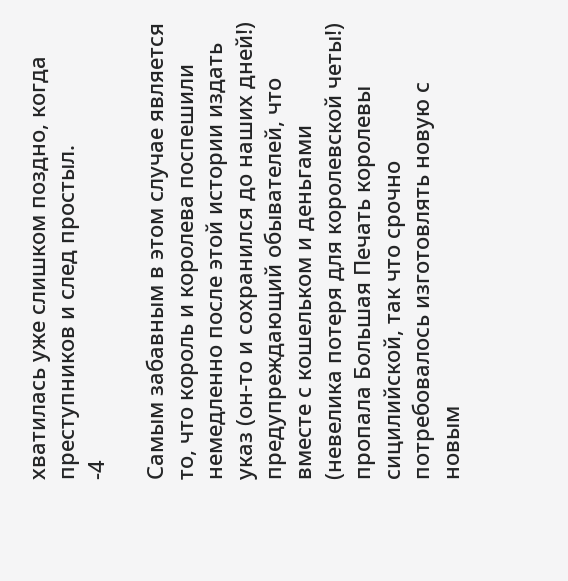хватилась уже слишком поздно, когда преступников и след простыл.
-4

Самым забавным в этом случае является то, что король и королева поспешили немедленно после этой истории издать указ (он-то и сохранился до наших дней!) предупреждающий обывателей, что вместе с кошельком и деньгами (невелика потеря для королевской четы!) пропала Большая Печать королевы сицилийской, так что срочно потребовалось изготовлять новую с новым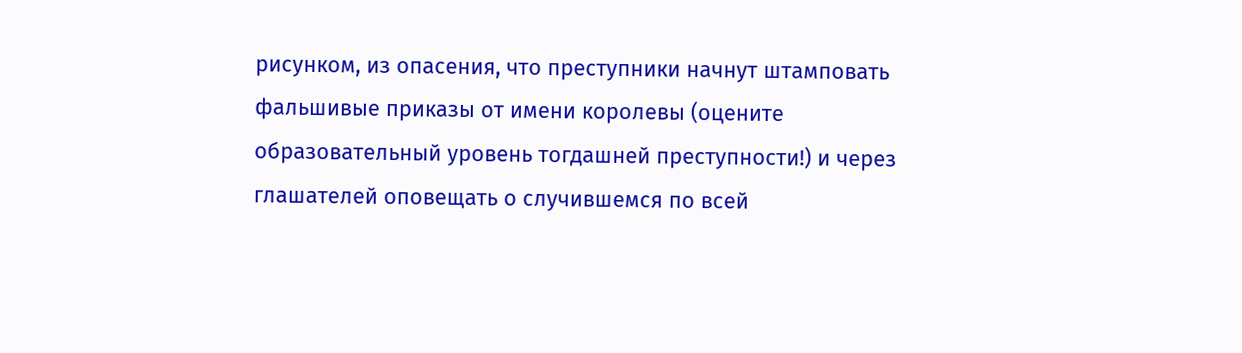рисунком, из опасения, что преступники начнут штамповать фальшивые приказы от имени королевы (оцените образовательный уровень тогдашней преступности!) и через глашателей оповещать о случившемся по всей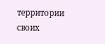территории своих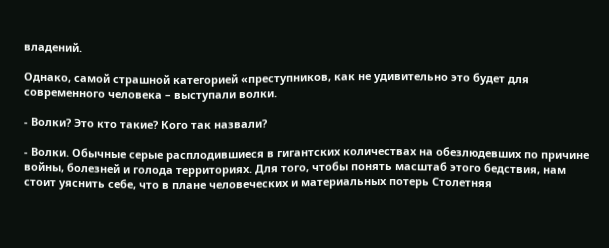владений.

Однако, самой страшной категорией «преступников, как не удивительно это будет для современного человека – выступали волки.

- Волки? Это кто такие? Кого так назвали?

- Волки. Обычные серые расплодившиеся в гигантских количествах на обезлюдевших по причине войны, болезней и голода территориях. Для того, чтобы понять масштаб этого бедствия, нам стоит уяснить себе, что в плане человеческих и материальных потерь Столетняя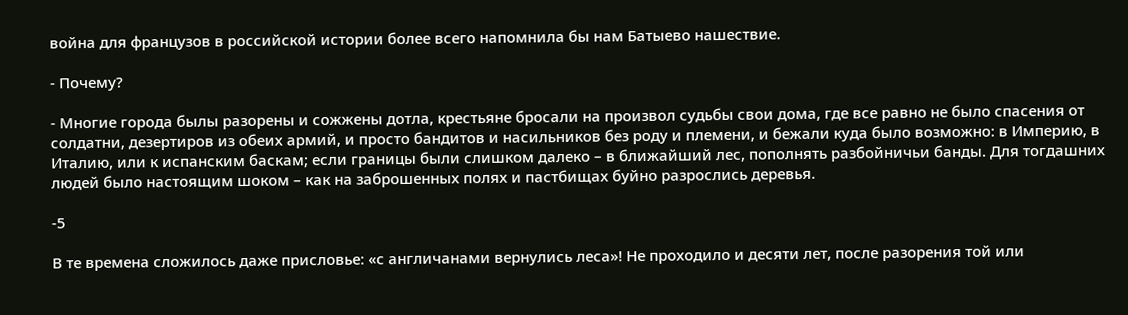война для французов в российской истории более всего напомнила бы нам Батыево нашествие.

- Почему?

- Многие города былы разорены и сожжены дотла, крестьяне бросали на произвол судьбы свои дома, где все равно не было спасения от солдатни, дезертиров из обеих армий, и просто бандитов и насильников без роду и племени, и бежали куда было возможно: в Империю, в Италию, или к испанским баскам; если границы были слишком далеко – в ближайший лес, пополнять разбойничьи банды. Для тогдашних людей было настоящим шоком – как на заброшенных полях и пастбищах буйно разрослись деревья.

-5

В те времена сложилось даже присловье: «с англичанами вернулись леса»! Не проходило и десяти лет, после разорения той или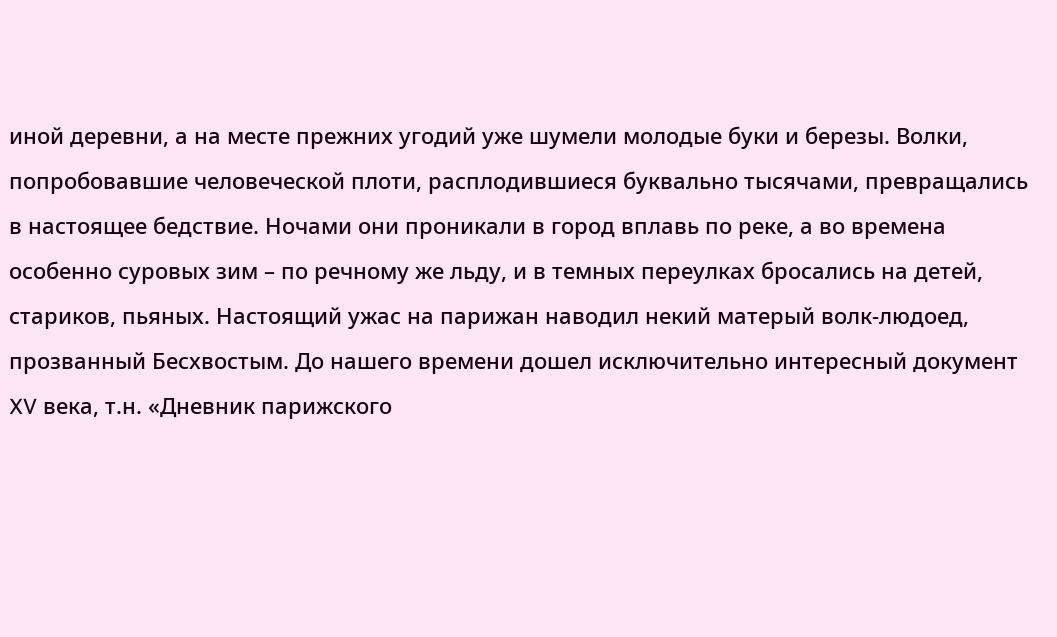иной деревни, а на месте прежних угодий уже шумели молодые буки и березы. Волки, попробовавшие человеческой плоти, расплодившиеся буквально тысячами, превращались в настоящее бедствие. Ночами они проникали в город вплавь по реке, а во времена особенно суровых зим – по речному же льду, и в темных переулках бросались на детей, стариков, пьяных. Настоящий ужас на парижан наводил некий матерый волк-людоед, прозванный Бесхвостым. До нашего времени дошел исключительно интересный документ XV века, т.н. «Дневник парижского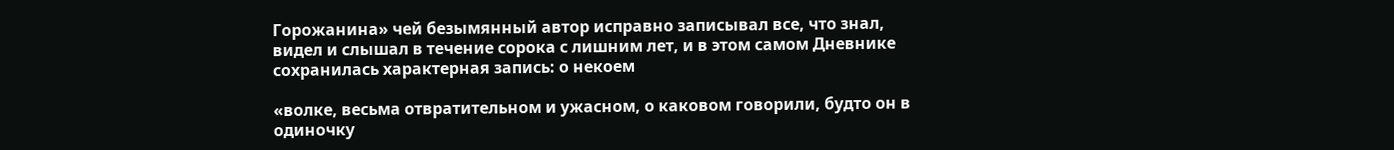Горожанина» чей безымянный автор исправно записывал все, что знал, видел и слышал в течение сорока с лишним лет, и в этом самом Дневнике сохранилась характерная запись: о некоем

«волке, весьма отвратительном и ужасном, о каковом говорили, будто он в одиночку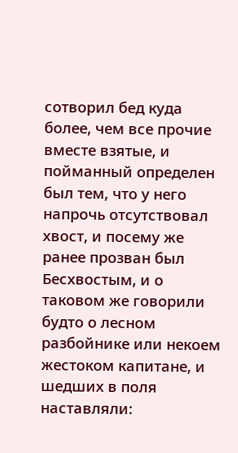сотворил бед куда более, чем все прочие вместе взятые, и пойманный определен был тем, что у него напрочь отсутствовал хвост, и посему же ранее прозван был Бесхвостым, и о таковом же говорили будто о лесном разбойнике или некоем жестоком капитане, и шедших в поля наставляли: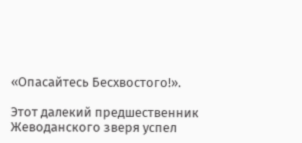«Опасайтесь Бесхвостого!».

Этот далекий предшественник Жеводанского зверя успел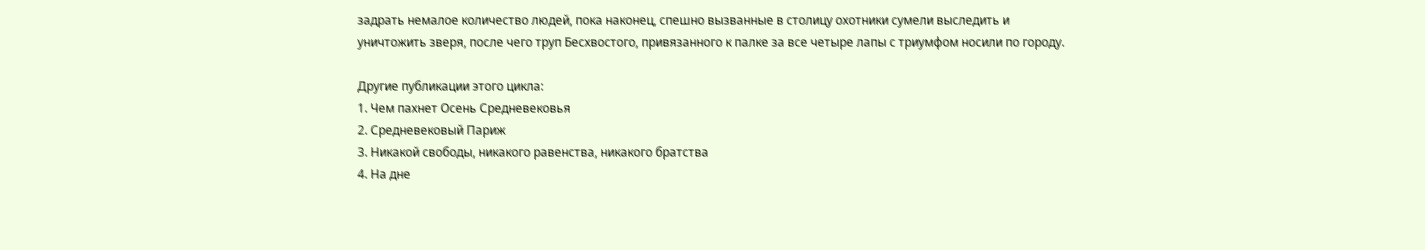задрать немалое количество людей, пока наконец, спешно вызванные в столицу охотники сумели выследить и уничтожить зверя, после чего труп Бесхвостого, привязанного к палке за все четыре лапы с триумфом носили по городу.

Другие публикации этого цикла:
1. Чем пахнет Осень Средневековья
2. Средневековый Париж
3. Никакой свободы, никакого равенства, никакого братства
4. На дне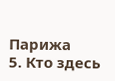Парижа
5. Кто здесь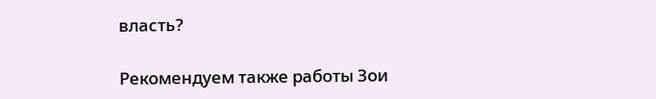власть?

Рекомендуем также работы Зои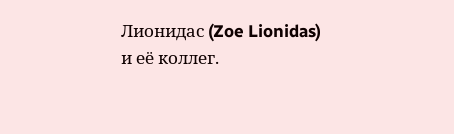Лионидас (Zoe Lionidas) и её коллег.